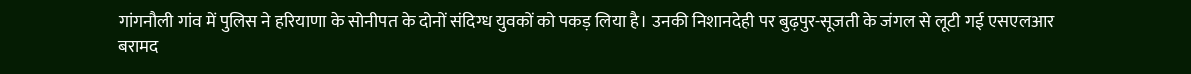गांगनौली गांव में पुलिस ने हरियाणा के सोनीपत के दोनों संदिग्ध युवकों को पकड़ लिया है। उनकी निशानदेही पर बुढ़पुर-सूजती के जंगल से लूटी गई एसएलआर बरामद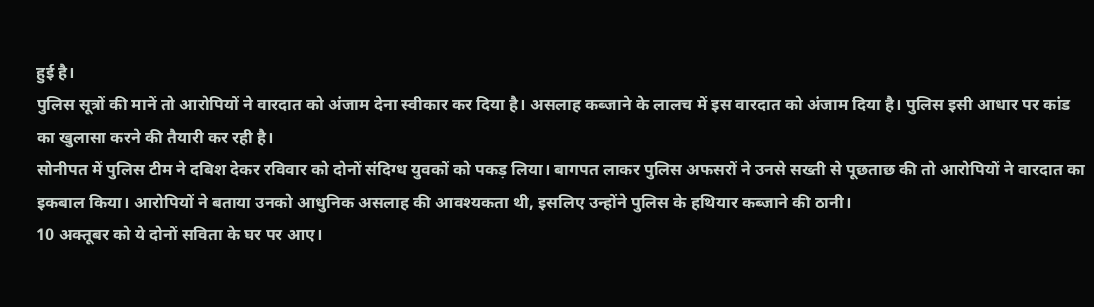हुई है।
पुलिस सूत्रों की मानें तो आरोपियों ने वारदात को अंजाम देना स्वीकार कर दिया है। असलाह कब्जाने के लालच में इस वारदात को अंजाम दिया है। पुलिस इसी आधार पर कांड का खुलासा करने की तैयारी कर रही है।
सोनीपत में पुलिस टीम ने दबिश देकर रविवार को दोनों संदिग्ध युवकों को पकड़ लिया। बागपत लाकर पुलिस अफसरों ने उनसे सख्ती से पूछताछ की तो आरोपियों ने वारदात का इकबाल किया। आरोपियों ने बताया उनको आधुनिक असलाह की आवश्यकता थी, इसलिए उन्होंने पुलिस के हथियार कब्जाने की ठानी।
10 अक्तूबर को ये दोनों सविता के घर पर आए।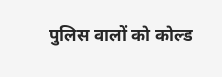पुलिस वालों को कोल्ड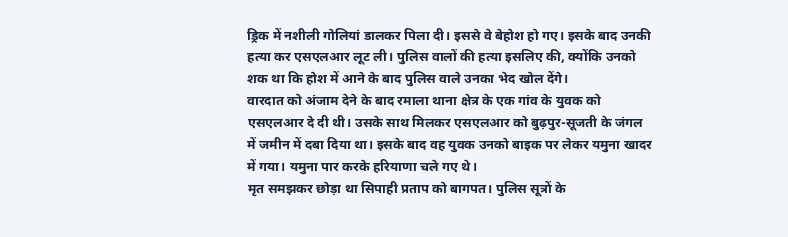ड्रिक में नशीली गोलियां डालकर पिला दी। इससे वे बेहोश हो गए। इसके बाद उनकी हत्या कर एसएलआर लूट ली। पुलिस वालों की हत्या इसलिए की, क्योंकि उनको शक था कि होश में आने के बाद पुलिस वाले उनका भेद खोल देंगे।
वारदात को अंजाम देने के बाद रमाला थाना क्षेत्र के एक गांव के युवक को एसएलआर दे दी थी। उसके साथ मिलकर एसएलआर को बुढ़पुर-सूजती के जंगल में जमीन में दबा दिया था। इसके बाद वह युवक उनको बाइक पर लेकर यमुना खादर में गया। यमुना पार करके हरियाणा चले गए थे।
मृत समझकर छोड़ा था सिपाही प्रताप को बागपत। पुलिस सूत्रों के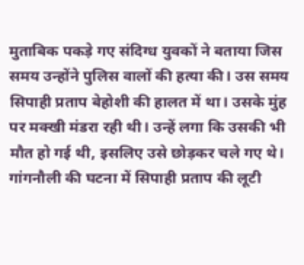मुताबिक पकड़े गए संदिग्ध युवकों ने बताया जिस समय उन्होंने पुलिस वालों की हत्या की। उस समय सिपाही प्रताप बेहोशी की हालत में था। उसके मुंह पर मक्खी मंडरा रही थी। उन्हें लगा कि उसकी भी मौत हो गई थी, इसलिए उसे छोड़कर चले गए थे।
गांगनौली की घटना में सिपाही प्रताप की लूटी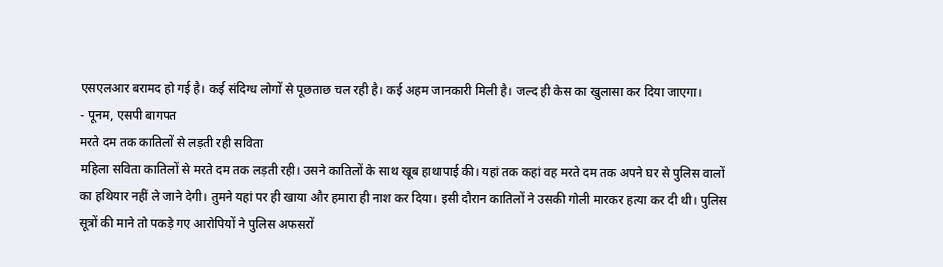एसएलआर बरामद हो गई है। कई संदिग्ध लोगों से पूछताछ चल रही है। कई अहम जानकारी मिली है। जल्द ही केस का खुलासा कर दिया जाएगा।
- पूनम, एसपी बागपत
मरते दम तक कातिलों से लड़ती रही सविता
महिला सविता कातिलों से मरते दम तक लड़ती रही। उसने कातिलों के साथ खूब हाथापाई की। यहां तक कहां वह मरते दम तक अपने घर से पुलिस वालों का हथियार नहीं ले जाने देगी। तुमने यहां पर ही खाया और हमारा ही नाश कर दिया। इसी दौरान कातिलों ने उसकी गोली मारकर हत्या कर दी थी। पुलिस सूत्रों की माने तो पकड़े गए आरोपियों ने पुलिस अफसरों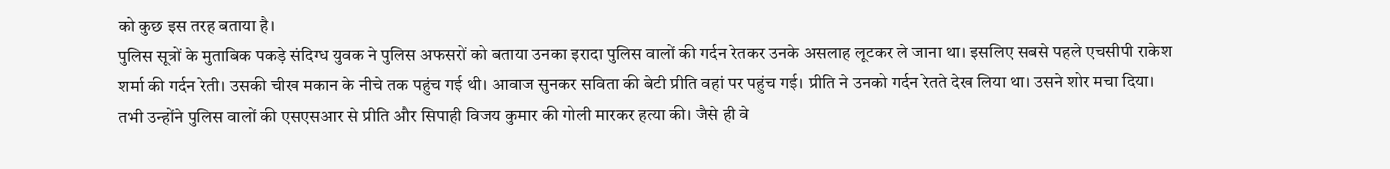को कुछ इस तरह बताया है।
पुलिस सूत्रों के मुताबिक पकड़े संदिग्ध युवक ने पुलिस अफसरों को बताया उनका इरादा पुलिस वालों की गर्दन रेतकर उनके असलाह लूटकर ले जाना था। इसलिए सबसे पहले एचसीपी राकेश शर्मा की गर्दन रेती। उसकी चीख मकान के नीचे तक पहुंच गई थी। आवाज सुनकर सविता की बेटी प्रीति वहां पर पहुंच गई। प्रीति ने उनको गर्दन रेतते देख लिया था। उसने शोर मचा दिया।
तभी उन्होंने पुलिस वालों की एसएसआर से प्रीति और सिपाही विजय कुमार की गोली मारकर हत्या की। जैसे ही वे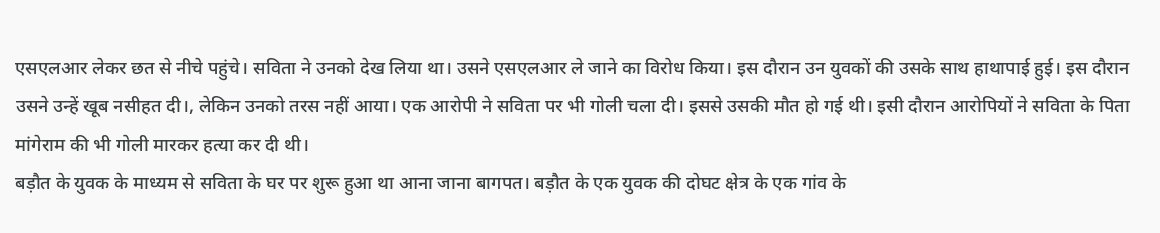एसएलआर लेकर छत से नीचे पहुंचे। सविता ने उनको देख लिया था। उसने एसएलआर ले जाने का विरोध किया। इस दौरान उन युवकों की उसके साथ हाथापाई हुई। इस दौरान उसने उन्हें खूब नसीहत दी।, लेकिन उनको तरस नहीं आया। एक आरोपी ने सविता पर भी गोली चला दी। इससे उसकी मौत हो गई थी। इसी दौरान आरोपियों ने सविता के पिता मांगेराम की भी गोली मारकर हत्या कर दी थी।
बड़ौत के युवक के माध्यम से सविता के घर पर शुरू हुआ था आना जाना बागपत। बड़ौत के एक युवक की दोघट क्षेत्र के एक गांव के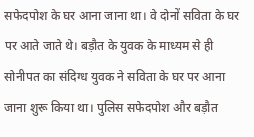सफेदपोश के घर आना जाना था। वे दोनों सविता के घर पर आते जाते थे। बड़ौत के युवक के माध्यम से ही सोनीपत का संदिग्ध युवक ने सविता के घर पर आना जाना शुरू किया था। पुलिस सफेदपोश और बड़ौत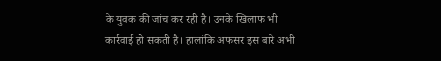के युवक की जांच कर रही है। उनके खिलाफ भी कार्रवाई हो सकती है। हालांकि अफसर इस बारे अभी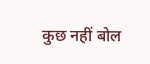कुछ नहीं बोल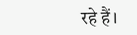रहे हैं।